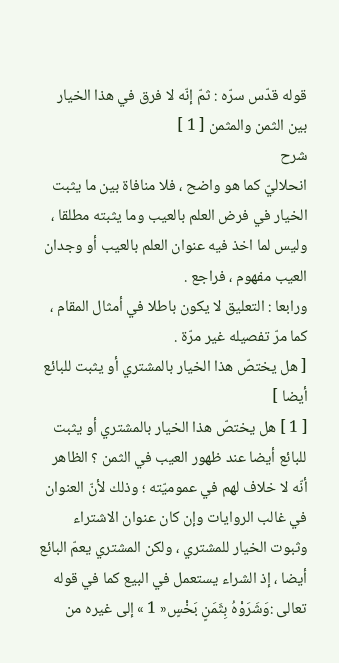قوله قدّس سرّه : ثمّ إنّه لا فرق في هذا الخيار بين الثمن والمثمن [ 1 ]
شرح
انحلاليّ كما هو واضح ، فلا منافاة بين ما يثبت الخيار في فرض العلم بالعيب وما يثبته مطلقا ، وليس لما اخذ فيه عنوان العلم بالعيب أو وجدان العيب مفهوم ، فراجع .
ورابعا : التعليق لا يكون باطلا في أمثال المقام ، كما مرّ تفصيله غير مرّة .
[ هل يختصّ هذا الخيار بالمشتري أو يثبت للبائع أيضا ]
[ 1 ] هل يختصّ هذا الخيار بالمشتري أو يثبت للبائع أيضا عند ظهور العيب في الثمن ؟ الظاهر أنّه لا خلاف لهم في عموميّته ؛ وذلك لأنّ العنوان في غالب الروايات وإن كان عنوان الاشتراء وثبوت الخيار للمشتري ، ولكن المشتري يعمّ البائع أيضا ، إذ الشراء يستعمل في البيع كما في قوله تعالى :وَشَرَوْهُ بِثَمَنٍ بَخْسٍ« 1 » إلى غيره من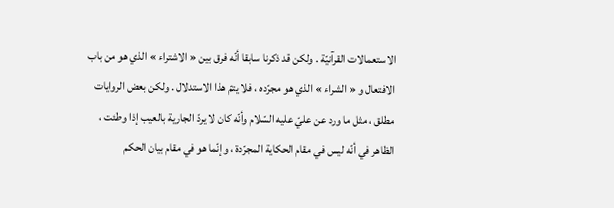الاستعمالات القرآنيّة . ولكن قد ذكرنا سابقا أنّه فرق بين « الاشتراء » الذي هو من باب الافتعال و « الشراء » الذي هو مجرّده ، فلا يتمّ هذا الاستدلال . ولكن بعض الروايات مطلق ، مثل ما ورد عن عليّ عليه السّلام وأنّه كان لا يردّ الجارية بالعيب إذا وطئت ، الظاهر في أنّه ليس في مقام الحكاية المجرّدة ، وإنّما هو في مقام بيان الحكم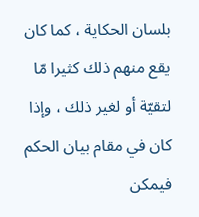بلسان الحكاية ، كما كان يقع منهم ذلك كثيرا مّا لتقيّة أو لغير ذلك ، وإذا كان في مقام بيان الحكم فيمكن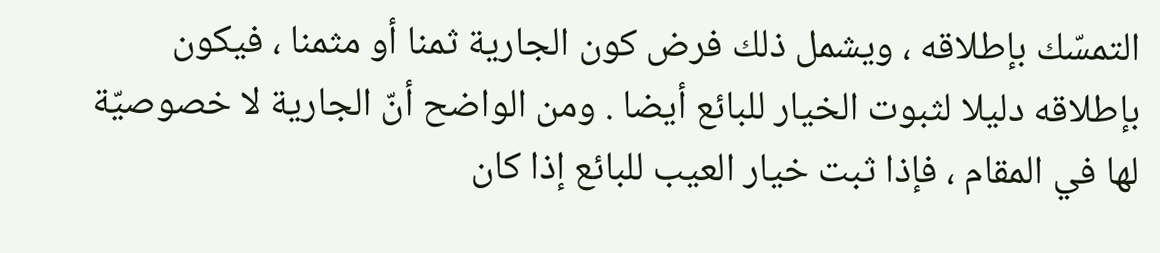التمسّك بإطلاقه ، ويشمل ذلك فرض كون الجارية ثمنا أو مثمنا ، فيكون بإطلاقه دليلا لثبوت الخيار للبائع أيضا . ومن الواضح أنّ الجارية لا خصوصيّة لها في المقام ، فإذا ثبت خيار العيب للبائع إذا كان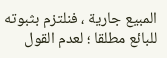المبيع جارية ، فنلتزم بثبوته للبائع مطلقا ؛ لعدم القول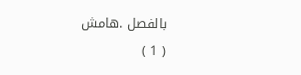بالفصل .هامش
( 1 )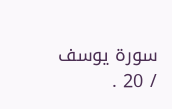سورة يوسف / 20 .